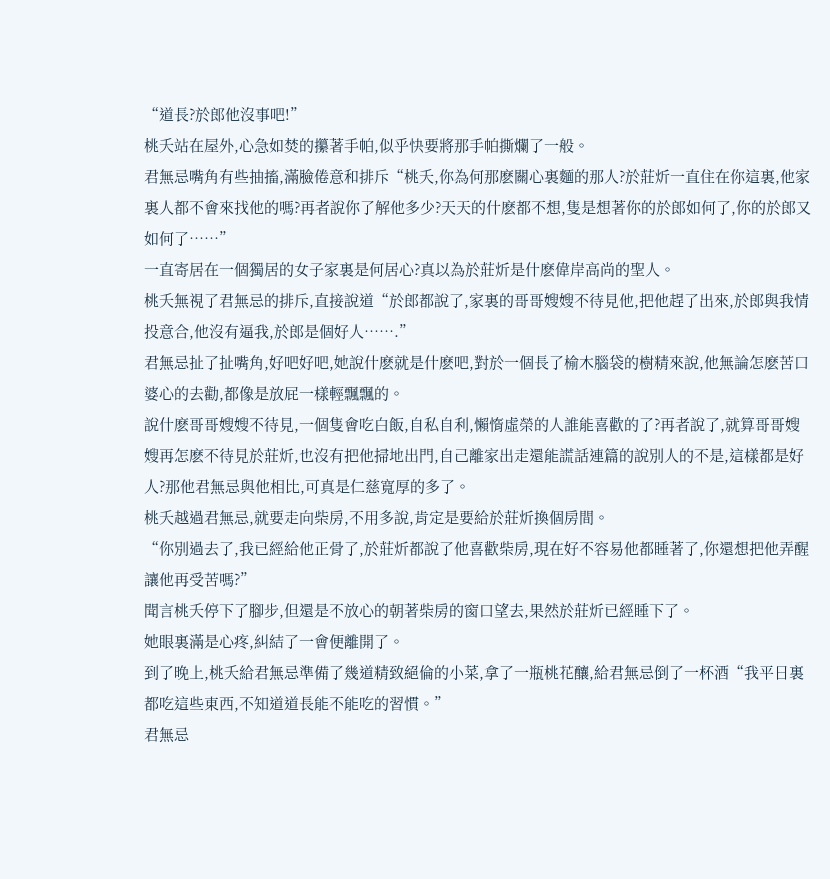“道長?於郎他沒事吧!”
桃夭站在屋外,心急如焚的攥著手帕,似乎快要將那手帕撕爛了一般。
君無忌嘴角有些抽搐,滿臉倦意和排斥“桃夭,你為何那麽關心裏麵的那人?於莊炘一直住在你這裏,他家裏人都不會來找他的嗎?再者說你了解他多少?天天的什麽都不想,隻是想著你的於郎如何了,你的於郎又如何了……”
一直寄居在一個獨居的女子家裏是何居心?真以為於莊炘是什麽偉岸高尚的聖人。
桃夭無視了君無忌的排斥,直接說道“於郎都說了,家裏的哥哥嫂嫂不待見他,把他趕了出來,於郎與我情投意合,他沒有逼我,於郎是個好人…….”
君無忌扯了扯嘴角,好吧好吧,她說什麽就是什麽吧,對於一個長了榆木腦袋的樹精來說,他無論怎麽苦口婆心的去勸,都像是放屁一樣輕飄飄的。
說什麽哥哥嫂嫂不待見,一個隻會吃白飯,自私自利,懶惰虛榮的人誰能喜歡的了?再者說了,就算哥哥嫂嫂再怎麽不待見於莊炘,也沒有把他掃地出門,自己離家出走還能謊話連篇的說別人的不是,這樣都是好人?那他君無忌與他相比,可真是仁慈寬厚的多了。
桃夭越過君無忌,就要走向柴房,不用多說,肯定是要給於莊炘換個房間。
“你別過去了,我已經給他正骨了,於莊炘都說了他喜歡柴房,現在好不容易他都睡著了,你還想把他弄醒讓他再受苦嗎?”
聞言桃夭停下了腳步,但還是不放心的朝著柴房的窗口望去,果然於莊炘已經睡下了。
她眼裏滿是心疼,糾結了一會便離開了。
到了晚上,桃夭給君無忌準備了幾道精致絕倫的小菜,拿了一瓶桃花釀,給君無忌倒了一杯酒“我平日裏都吃這些東西,不知道道長能不能吃的習慣。”
君無忌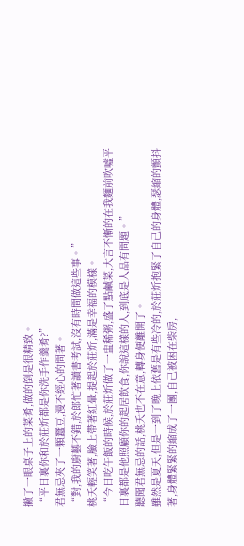撇了一眼桌子上的菜肴,做的倒是很精致。
“平日裏你和於莊炘都是你洗手作羹肴?”
君無忌夾了一顆蠶豆,漫不經心的問著。
“對,我的廚藝不錯,於郎忙著讀書考試,沒有時間做這些事。”
桃夭輕笑著,臉上帶著紅暈,提起於莊炘,滿是幸福的模樣。
“今日吃午飯的時候,於莊炘做了一盅稀粥,盛了點鹹菜,大言不慚的在我麵前吹噓平日裏都是他照顧你的起居飲食,你說這樣的人,到底是人品有問題。”
聽聞君無忌的話,桃夭也不在意,轉身便離開了。
雖然是夏天,但是一到了晚上依舊是有些冷的,於莊炘抱緊了自己的身體,瑟縮的顫抖著,身體緊緊的縮成了一團,自己被困在柴房,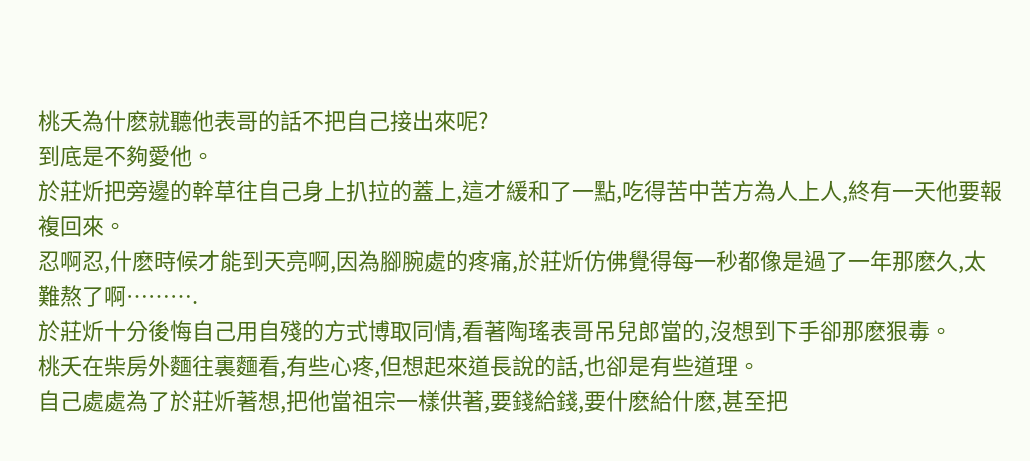桃夭為什麽就聽他表哥的話不把自己接出來呢?
到底是不夠愛他。
於莊炘把旁邊的幹草往自己身上扒拉的蓋上,這才緩和了一點,吃得苦中苦方為人上人,終有一天他要報複回來。
忍啊忍,什麽時候才能到天亮啊,因為腳腕處的疼痛,於莊炘仿佛覺得每一秒都像是過了一年那麽久,太難熬了啊……….
於莊炘十分後悔自己用自殘的方式博取同情,看著陶瑤表哥吊兒郎當的,沒想到下手卻那麽狠毒。
桃夭在柴房外麵往裏麵看,有些心疼,但想起來道長說的話,也卻是有些道理。
自己處處為了於莊炘著想,把他當祖宗一樣供著,要錢給錢,要什麽給什麽,甚至把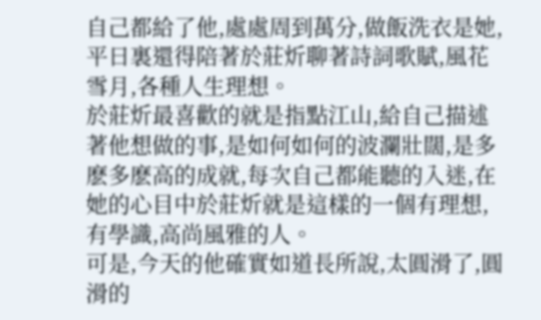自己都給了他,處處周到萬分,做飯洗衣是她,平日裏還得陪著於莊炘聊著詩詞歌賦,風花雪月,各種人生理想。
於莊炘最喜歡的就是指點江山,給自己描述著他想做的事,是如何如何的波瀾壯闊,是多麽多麽高的成就,每次自己都能聽的入迷,在她的心目中於莊炘就是這樣的一個有理想,有學識,高尚風雅的人。
可是,今天的他確實如道長所說,太圓滑了,圓滑的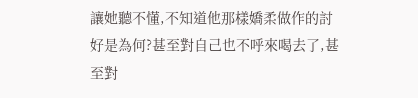讓她聽不懂,不知道他那樣嬌柔做作的討好是為何?甚至對自己也不呼來喝去了,甚至對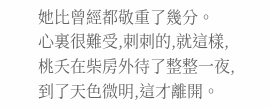她比曾經都敬重了幾分。
心裏很難受,刺刺的,就這樣,桃夭在柴房外待了整整一夜,到了天色微明,這才離開。